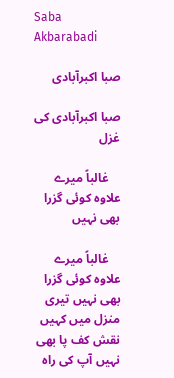Saba Akbarabadi

صبا اکبرآبادی

صبا اکبرآبادی کی غزل

    غالباً میرے علاوہ کوئی گزرا بھی نہیں

    غالباً میرے علاوہ کوئی گزرا بھی نہیں تیری منزل میں کہیں نقش کف پا بھی نہیں آپ کی راہ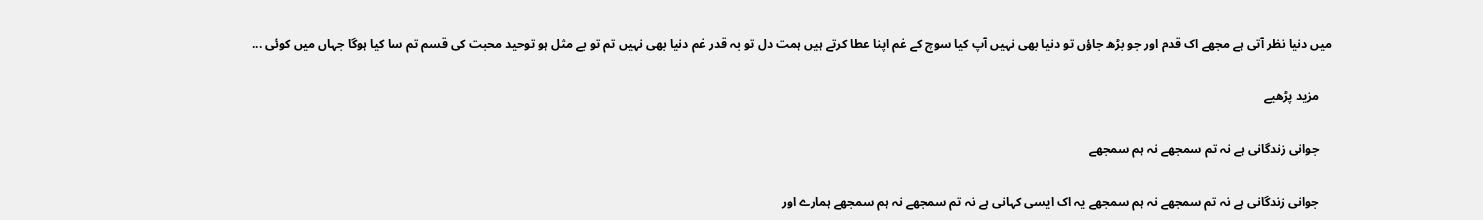میں دنیا نظر آتی ہے مجھے اک قدم اور جو بڑھ جاؤں تو دنیا بھی نہیں آپ کیا سوچ کے غم اپنا عطا کرتے ہیں ہمت دل تو بہ قدر غم دنیا بھی نہیں تم تو بے مثل ہو توحید محبت کی قسم تم سا کیا ہوگا جہاں میں کوئی ...

    مزید پڑھیے

    جوانی زندگانی ہے نہ تم سمجھے نہ ہم سمجھے

    جوانی زندگانی ہے نہ تم سمجھے نہ ہم سمجھے یہ اک ایسی کہانی ہے نہ تم سمجھے نہ ہم سمجھے ہمارے اور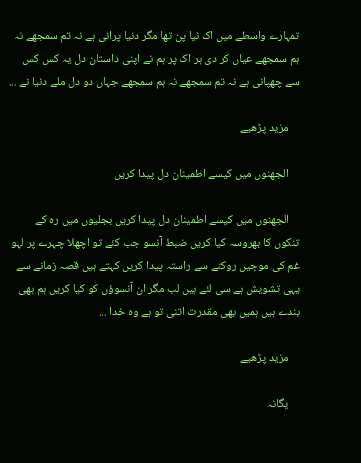تمہارے واسطے میں اک نیا پن تھا مگر دنیا پرانی ہے نہ تم سمجھے نہ ہم سمجھے عیاں کر دی ہر اک پر ہم نے اپنی داستان دل یہ کس کس سے چھپانی ہے نہ تم سمجھے نہ ہم سمجھے جہاں دو دل ملے دنیا نے ...

    مزید پڑھیے

    الجھنوں میں کیسے اطمینان دل پیدا کریں

    الجھنوں میں کیسے اطمینان دل پیدا کریں بجلیوں میں رہ کے تنکوں کا بھروسہ کیا کریں ضبط آنسو جب کئے تو اچھلا چہرے پر لہو غم کی موجیں روکنے سے راستہ پیدا کریں کہتے ہیں قصہ زمانے سے یہی تشویش ہے سی لئے ہیں لب مگر ان آنسوؤں کو کیا کریں ہم بھی بندے ہیں ہمیں بھی مقدرت اتنی تو ہے وہ خدا ...

    مزید پڑھیے

    یگانہ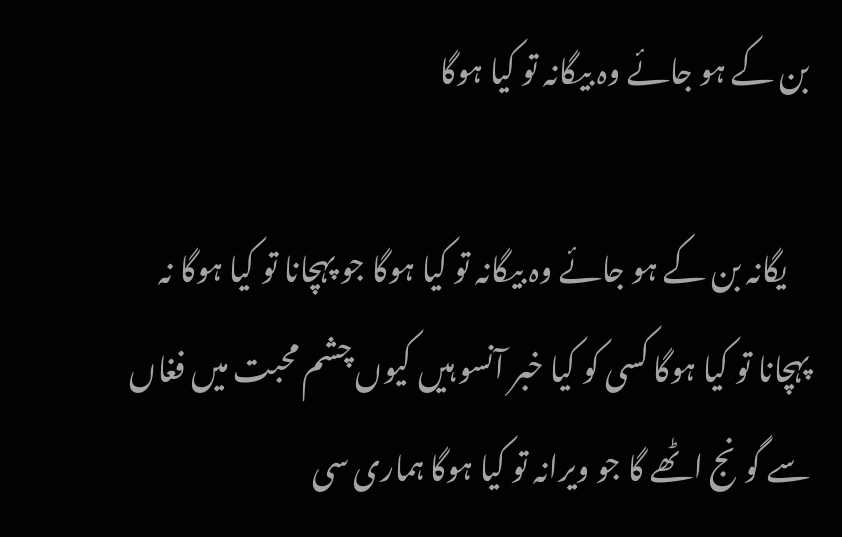بن کے ہو جائے وہ بیگانہ تو کیا ہوگا

    یگانہ بن کے ہو جائے وہ بیگانہ تو کیا ہوگا جو پہچانا تو کیا ہوگا نہ پہچانا تو کیا ہوگا کسی کو کیا خبر آنسو ہیں کیوں چشم محبت میں فغاں سے گونج اٹھے گا جو ویرانہ تو کیا ہوگا ہماری سی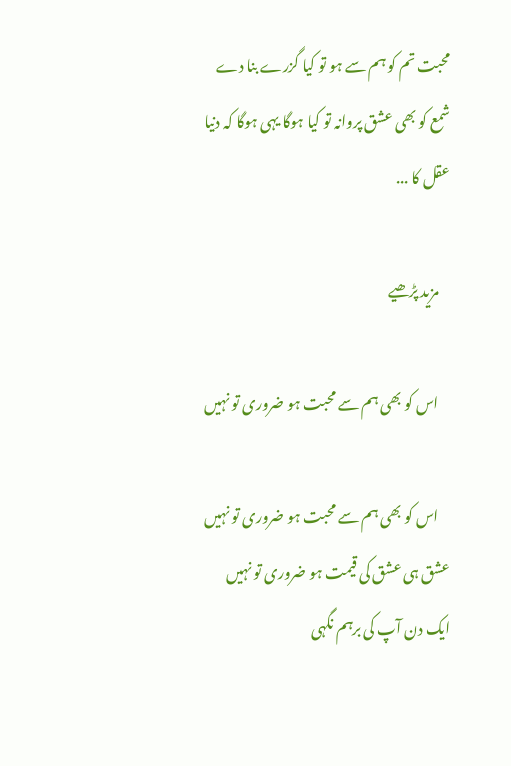محبت تم کو ہم سے ہو تو کیا گزرے بنا دے شمع کو بھی عشق پروانہ تو کیا ہوگا یہی ہوگا کہ دنیا عقل کا ...

    مزید پڑھیے

    اس کو بھی ہم سے محبت ہو ضروری تو نہیں

    اس کو بھی ہم سے محبت ہو ضروری تو نہیں عشق ہی عشق کی قیمت ہو ضروری تو نہیں ایک دن آپ کی برہم نگہی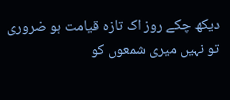دیکھ چکے روز اک تازہ قیامت ہو ضروری تو نہیں میری شمعوں کو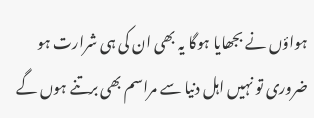ہواؤں نے بجھایا ہوگا یہ بھی ان کی ہی شرارت ہو ضروری تو نہیں اہل دنیا سے مراسم بھی برتنے ہوں گے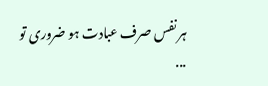ہر نفس صرف عبادت ہو ضروری تو ...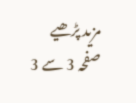مزید پڑھیے
صفحہ 3 سے 3